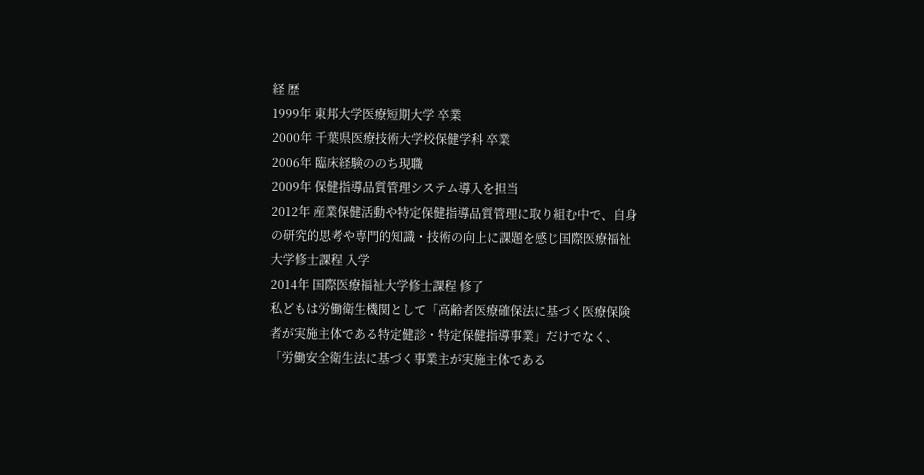経 歴
1999年 東邦大学医療短期大学 卒業
2000年 千葉県医療技術大学校保健学科 卒業
2006年 臨床経験ののち現職
2009年 保健指導品質管理システム導入を担当
2012年 産業保健活動や特定保健指導品質管理に取り組む中で、自身の研究的思考や専門的知識・技術の向上に課題を感じ国際医療福祉大学修士課程 入学
2014年 国際医療福祉大学修士課程 修了
私どもは労働衛生機関として「高齢者医療確保法に基づく医療保険者が実施主体である特定健診・特定保健指導事業」だけでなく、「労働安全衛生法に基づく事業主が実施主体である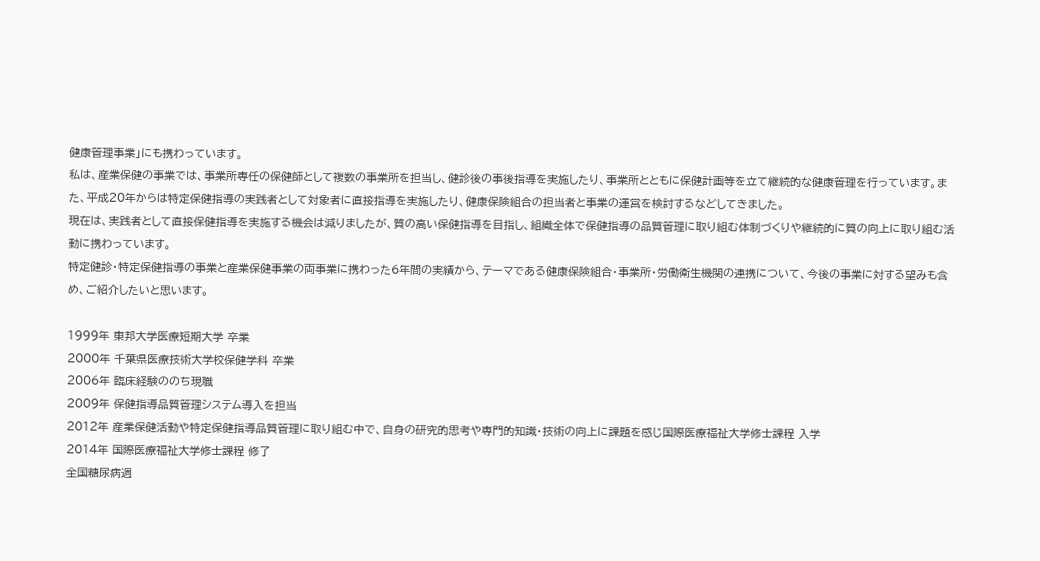健康管理事業」にも携わっています。
私は、産業保健の事業では、事業所専任の保健師として複数の事業所を担当し、健診後の事後指導を実施したり、事業所とともに保健計画等を立て継続的な健康管理を行っています。また、平成20年からは特定保健指導の実践者として対象者に直接指導を実施したり、健康保険組合の担当者と事業の運営を検討するなどしてきました。
現在は、実践者として直接保健指導を実施する機会は減りましたが、質の高い保健指導を目指し、組織全体で保健指導の品質管理に取り組む体制づくりや継続的に質の向上に取り組む活動に携わっています。
特定健診・特定保健指導の事業と産業保健事業の両事業に携わった6年間の実績から、テーマである健康保険組合・事業所・労働衛生機関の連携について、今後の事業に対する望みも含め、ご紹介したいと思います。

1999年 東邦大学医療短期大学 卒業
2000年 千葉県医療技術大学校保健学科 卒業
2006年 臨床経験ののち現職
2009年 保健指導品質管理システム導入を担当
2012年 産業保健活動や特定保健指導品質管理に取り組む中で、自身の研究的思考や専門的知識・技術の向上に課題を感じ国際医療福祉大学修士課程 入学
2014年 国際医療福祉大学修士課程 修了
全国糖尿病週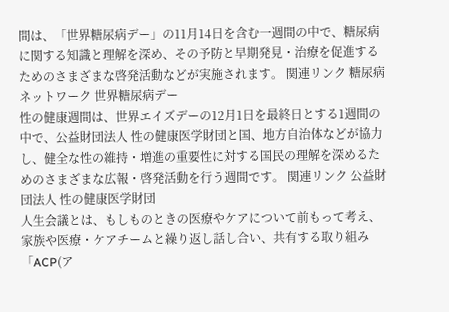間は、「世界糖尿病デー」の11月14日を含む一週間の中で、糖尿病に関する知識と理解を深め、その予防と早期発見・治療を促進するためのさまざまな啓発活動などが実施されます。 関連リンク 糖尿病ネットワーク 世界糖尿病デー
性の健康週間は、世界エイズデーの12月1日を最終日とする1週間の中で、公益財団法人 性の健康医学財団と国、地方自治体などが協力し、健全な性の維持・増進の重要性に対する国民の理解を深めるためのさまざまな広報・啓発活動を行う週間です。 関連リンク 公益財団法人 性の健康医学財団
人生会議とは、もしものときの医療やケアについて前もって考え、家族や医療・ケアチームと繰り返し話し合い、共有する取り組み「ACP(ア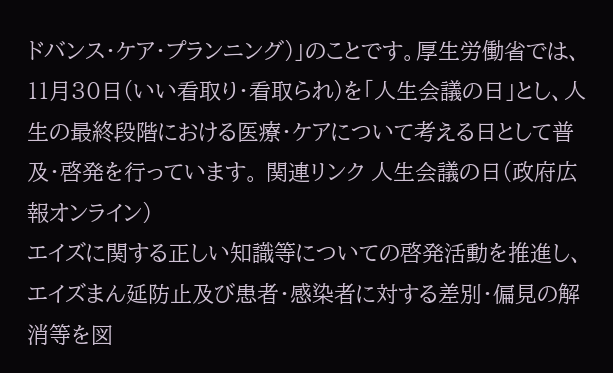ドバンス・ケア・プランニング)」のことです。厚生労働省では、11月30日(いい看取り・看取られ)を「人生会議の日」とし、人生の最終段階における医療・ケアについて考える日として普及・啓発を行っています。 関連リンク 人生会議の日(政府広報オンライン)
エイズに関する正しい知識等についての啓発活動を推進し、エイズまん延防止及び患者・感染者に対する差別・偏見の解消等を図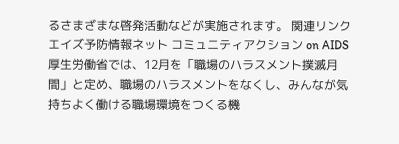るさまざまな啓発活動などが実施されます。 関連リンク エイズ予防情報ネット コミュニティアクション on AIDS
厚生労働省では、12月を「職場のハラスメント撲滅月間」と定め、職場のハラスメントをなくし、みんなが気持ちよく働ける職場環境をつくる機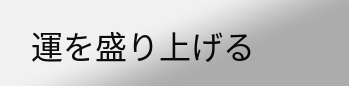運を盛り上げる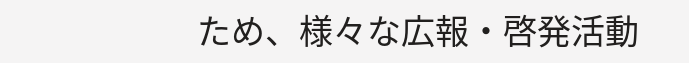ため、様々な広報・啓発活動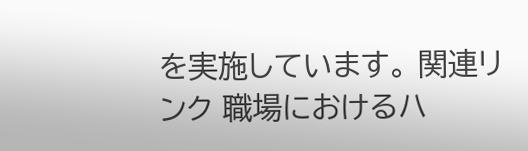を実施しています。 関連リンク 職場におけるハ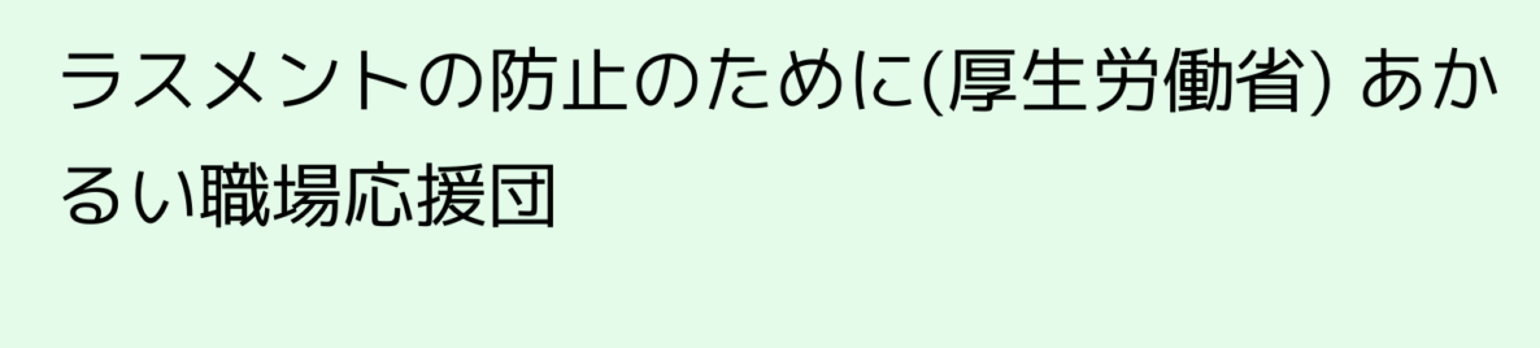ラスメントの防止のために(厚生労働省) あかるい職場応援団